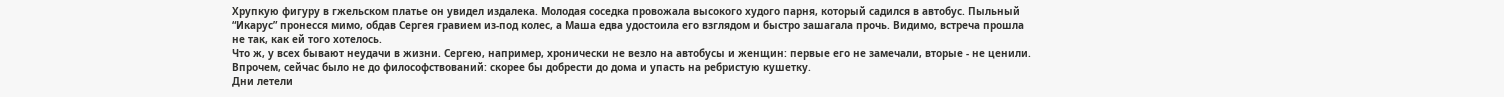Хрупкую фигуру в гжельском платье он увидел издалека. Молодая соседка провожала высокого худого парня, который садился в автобус. Пыльный “Икарус” пронесся мимо, обдав Сергея гравием из-под колес, а Маша едва удостоила его взглядом и быстро зашагала прочь. Видимо, встреча прошла не так, как ей того хотелось.
Что ж, у всех бывают неудачи в жизни. Сергею, например, хронически не везло на автобусы и женщин: первые его не замечали, вторые - не ценили. Впрочем, сейчас было не до философствований: скорее бы добрести до дома и упасть на ребристую кушетку.
Дни летели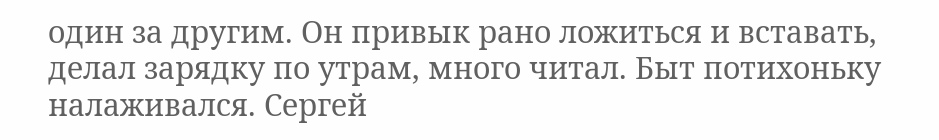один за другим. Он привык рано ложиться и вставать, делал зарядку по утрам, много читал. Быт потихоньку налаживался. Сергей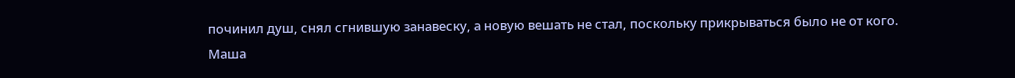починил душ, снял сгнившую занавеску, а новую вешать не стал, поскольку прикрываться было не от кого. Маша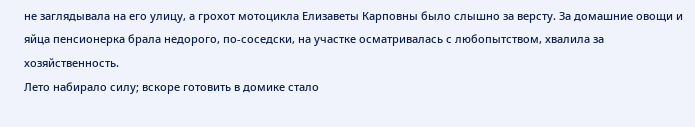не заглядывала на его улицу, а грохот мотоцикла Елизаветы Карповны было слышно за версту. За домашние овощи и яйца пенсионерка брала недорого, по-соседски, на участке осматривалась с любопытством, хвалила за хозяйственность.
Лето набирало силу; вскоре готовить в домике стало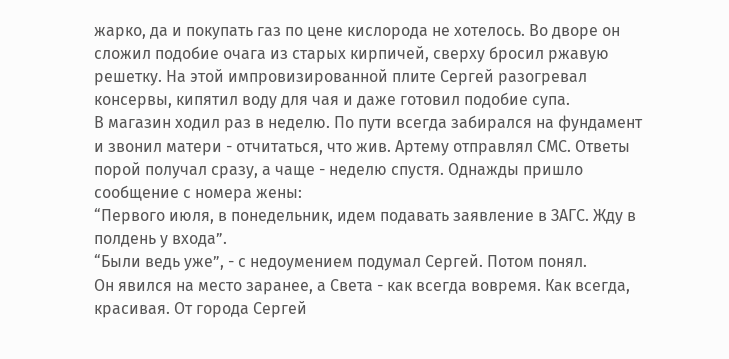жарко, да и покупать газ по цене кислорода не хотелось. Во дворе он сложил подобие очага из старых кирпичей, сверху бросил ржавую решетку. На этой импровизированной плите Сергей разогревал консервы, кипятил воду для чая и даже готовил подобие супа.
В магазин ходил раз в неделю. По пути всегда забирался на фундамент и звонил матери - отчитаться, что жив. Артему отправлял СМС. Ответы порой получал сразу, а чаще - неделю спустя. Однажды пришло сообщение с номера жены:
“Первого июля, в понедельник, идем подавать заявление в ЗАГС. Жду в полдень у входа”.
“Были ведь уже”, - с недоумением подумал Сергей. Потом понял.
Он явился на место заранее, а Света - как всегда вовремя. Как всегда, красивая. От города Сергей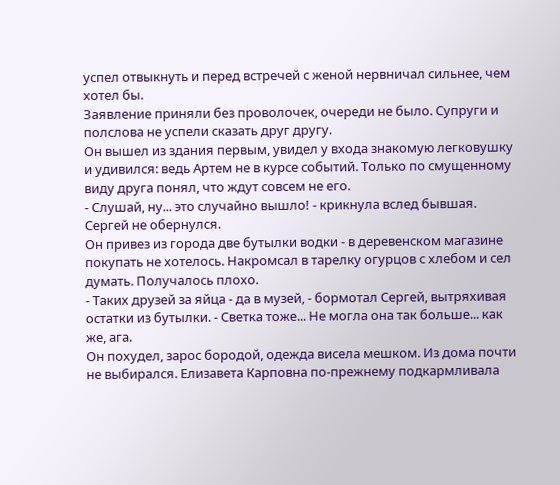успел отвыкнуть и перед встречей с женой нервничал сильнее, чем хотел бы.
Заявление приняли без проволочек, очереди не было. Супруги и полслова не успели сказать друг другу.
Он вышел из здания первым, увидел у входа знакомую легковушку и удивился: ведь Артем не в курсе событий. Только по смущенному виду друга понял, что ждут совсем не его.
- Слушай, ну... это случайно вышло! - крикнула вслед бывшая.
Сергей не обернулся.
Он привез из города две бутылки водки - в деревенском магазине покупать не хотелось. Накромсал в тарелку огурцов с хлебом и сел думать. Получалось плохо.
- Таких друзей за яйца - да в музей, - бормотал Сергей, вытряхивая остатки из бутылки. - Светка тоже... Не могла она так больше... как же, ага.
Он похудел, зарос бородой, одежда висела мешком. Из дома почти не выбирался. Елизавета Карповна по-прежнему подкармливала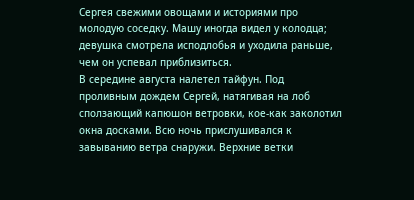Сергея свежими овощами и историями про молодую соседку. Машу иногда видел у колодца; девушка смотрела исподлобья и уходила раньше, чем он успевал приблизиться.
В середине августа налетел тайфун. Под проливным дождем Сергей, натягивая на лоб сползающий капюшон ветровки, кое-как заколотил окна досками. Всю ночь прислушивался к завыванию ветра снаружи. Верхние ветки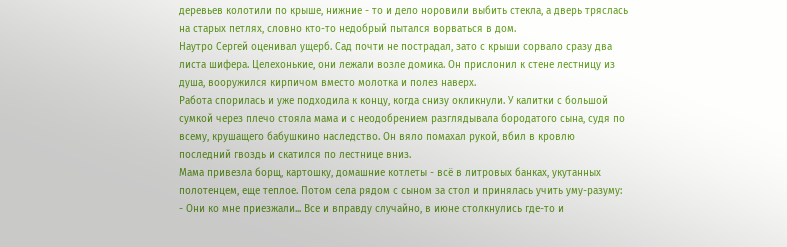деревьев колотили по крыше, нижние - то и дело норовили выбить стекла, а дверь тряслась на старых петлях, словно кто-то недобрый пытался ворваться в дом.
Наутро Сергей оценивал ущерб. Сад почти не пострадал, зато с крыши сорвало сразу два листа шифера. Целехонькие, они лежали возле домика. Он прислонил к стене лестницу из душа, вооружился кирпичом вместо молотка и полез наверх.
Работа спорилась и уже подходила к концу, когда снизу окликнули. У калитки с большой сумкой через плечо стояла мама и с неодобрением разглядывала бородатого сына, судя по всему, крушащего бабушкино наследство. Он вяло помахал рукой, вбил в кровлю последний гвоздь и скатился по лестнице вниз.
Мама привезла борщ, картошку, домашние котлеты - всё в литровых банках, укутанных полотенцем, еще теплое. Потом села рядом с сыном за стол и принялась учить уму-разуму:
- Они ко мне приезжали... Все и вправду случайно, в июне столкнулись где-то и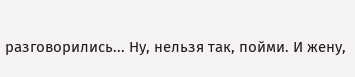разговорились... Ну, нельзя так, пойми. И жену,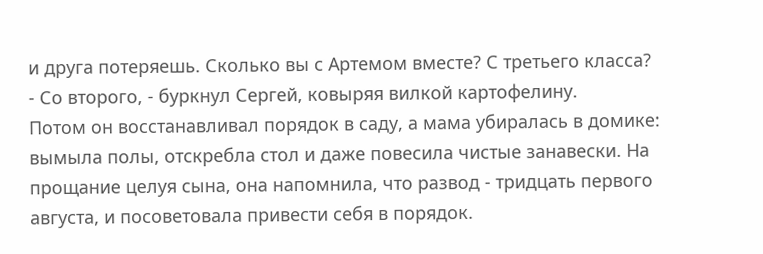и друга потеряешь. Сколько вы с Артемом вместе? С третьего класса?
- Со второго, - буркнул Сергей, ковыряя вилкой картофелину.
Потом он восстанавливал порядок в саду, а мама убиралась в домике: вымыла полы, отскребла стол и даже повесила чистые занавески. На прощание целуя сына, она напомнила, что развод - тридцать первого августа, и посоветовала привести себя в порядок.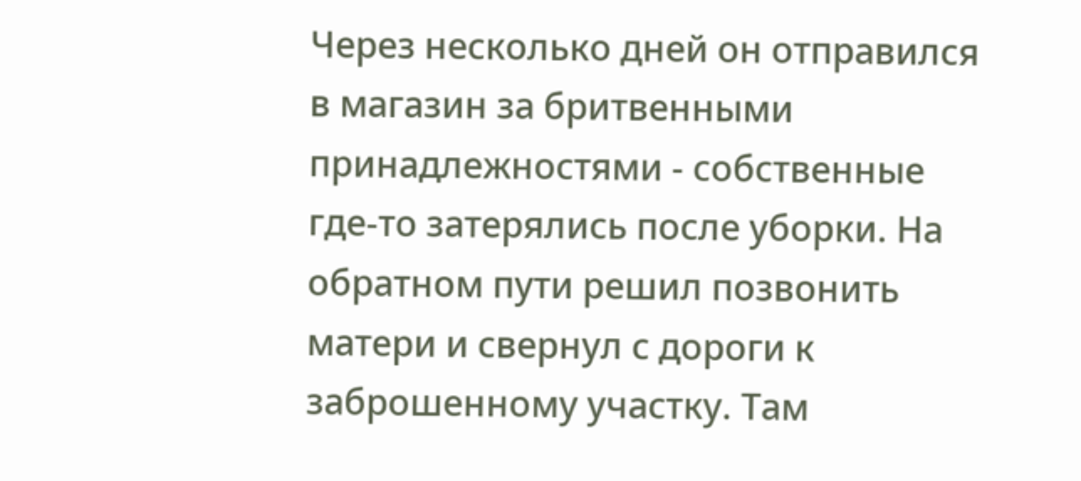Через несколько дней он отправился в магазин за бритвенными принадлежностями - собственные где-то затерялись после уборки. На обратном пути решил позвонить матери и свернул с дороги к заброшенному участку. Там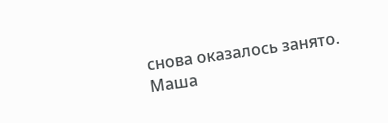снова оказалось занято. Маша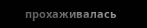прохаживалась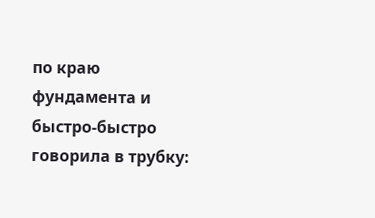по краю фундамента и быстро-быстро говорила в трубку: